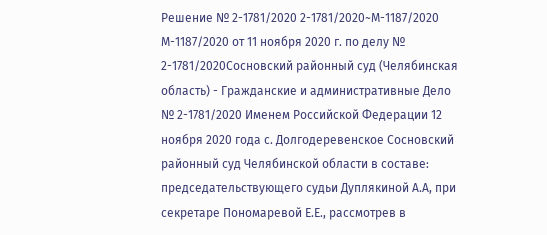Решение № 2-1781/2020 2-1781/2020~М-1187/2020 М-1187/2020 от 11 ноября 2020 г. по делу № 2-1781/2020Сосновский районный суд (Челябинская область) - Гражданские и административные Дело № 2-1781/2020 Именем Российской Федерации 12 ноября 2020 года с. Долгодеревенское Сосновский районный суд Челябинской области в составе: председательствующего судьи Дуплякиной А.А, при секретаре Пономаревой Е.Е., рассмотрев в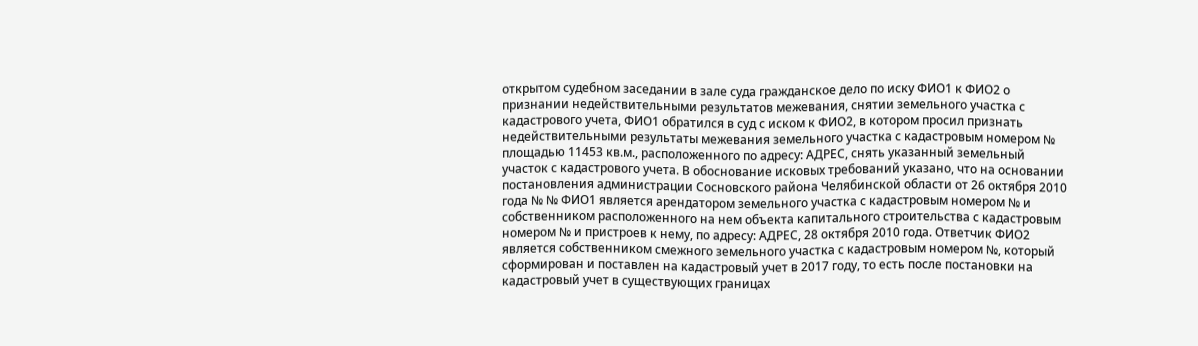открытом судебном заседании в зале суда гражданское дело по иску ФИО1 к ФИО2 о признании недействительными результатов межевания, снятии земельного участка с кадастрового учета, ФИО1 обратился в суд с иском к ФИО2, в котором просил признать недействительными результаты межевания земельного участка с кадастровым номером № площадью 11453 кв.м., расположенного по адресу: АДРЕС, снять указанный земельный участок с кадастрового учета. В обоснование исковых требований указано, что на основании постановления администрации Сосновского района Челябинской области от 26 октября 2010 года № № ФИО1 является арендатором земельного участка с кадастровым номером № и собственником расположенного на нем объекта капитального строительства с кадастровым номером № и пристроев к нему, по адресу: АДРЕС, 28 октября 2010 года. Ответчик ФИО2 является собственником смежного земельного участка с кадастровым номером №, который сформирован и поставлен на кадастровый учет в 2017 году, то есть после постановки на кадастровый учет в существующих границах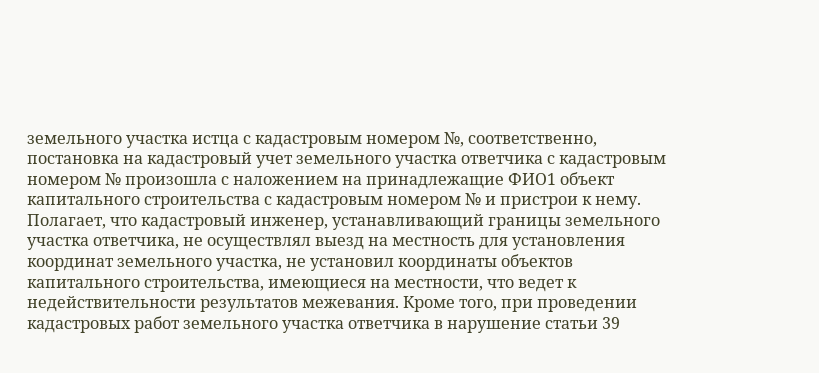земельного участка истца с кадастровым номером №, соответственно, постановка на кадастровый учет земельного участка ответчика с кадастровым номером № произошла с наложением на принадлежащие ФИО1 объект капитального строительства с кадастровым номером № и пристрои к нему. Полагает, что кадастровый инженер, устанавливающий границы земельного участка ответчика, не осуществлял выезд на местность для установления координат земельного участка, не установил координаты объектов капитального строительства, имеющиеся на местности, что ведет к недействительности результатов межевания. Кроме того, при проведении кадастровых работ земельного участка ответчика в нарушение статьи 39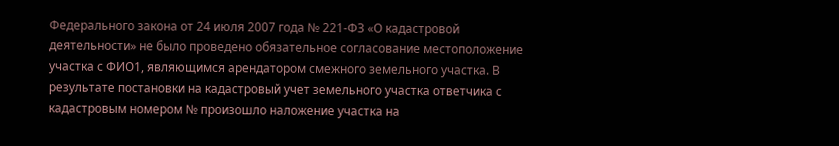Федерального закона от 24 июля 2007 года № 221-ФЗ «О кадастровой деятельности» не было проведено обязательное согласование местоположение участка с ФИО1, являющимся арендатором смежного земельного участка. В результате постановки на кадастровый учет земельного участка ответчика с кадастровым номером № произошло наложение участка на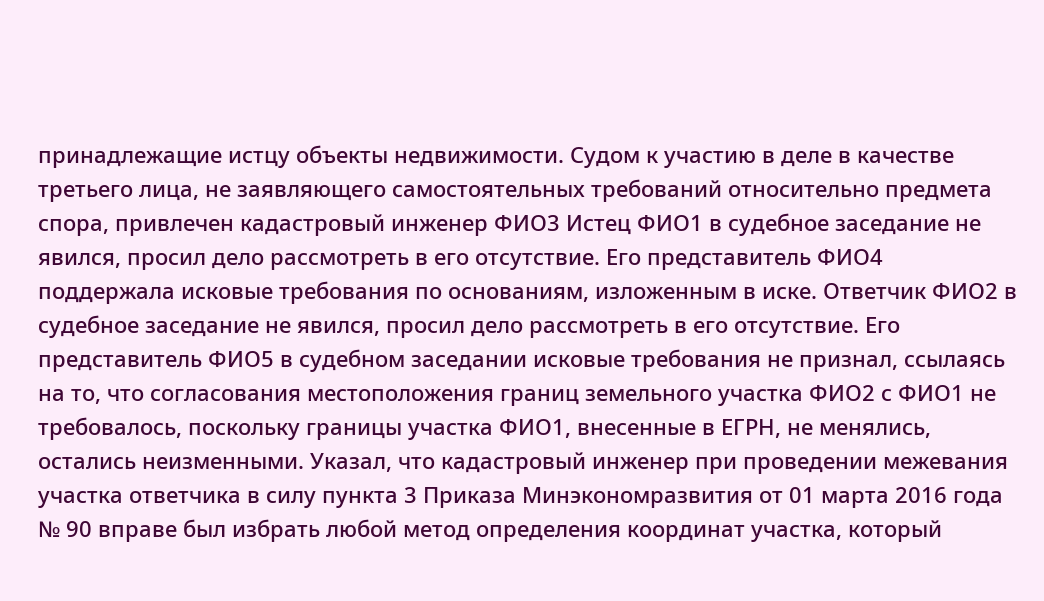принадлежащие истцу объекты недвижимости. Судом к участию в деле в качестве третьего лица, не заявляющего самостоятельных требований относительно предмета спора, привлечен кадастровый инженер ФИО3 Истец ФИО1 в судебное заседание не явился, просил дело рассмотреть в его отсутствие. Его представитель ФИО4 поддержала исковые требования по основаниям, изложенным в иске. Ответчик ФИО2 в судебное заседание не явился, просил дело рассмотреть в его отсутствие. Его представитель ФИО5 в судебном заседании исковые требования не признал, ссылаясь на то, что согласования местоположения границ земельного участка ФИО2 с ФИО1 не требовалось, поскольку границы участка ФИО1, внесенные в ЕГРН, не менялись, остались неизменными. Указал, что кадастровый инженер при проведении межевания участка ответчика в силу пункта 3 Приказа Минэкономразвития от 01 марта 2016 года № 90 вправе был избрать любой метод определения координат участка, который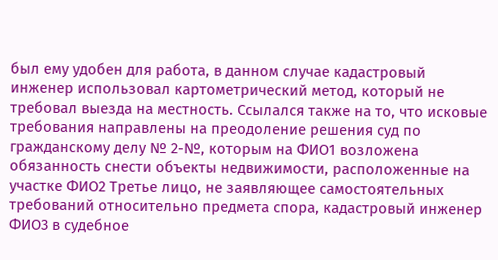был ему удобен для работа, в данном случае кадастровый инженер использовал картометрический метод, который не требовал выезда на местность. Ссылался также на то, что исковые требования направлены на преодоление решения суд по гражданскому делу № 2-№, которым на ФИО1 возложена обязанность снести объекты недвижимости, расположенные на участке ФИО2 Третье лицо, не заявляющее самостоятельных требований относительно предмета спора, кадастровый инженер ФИО3 в судебное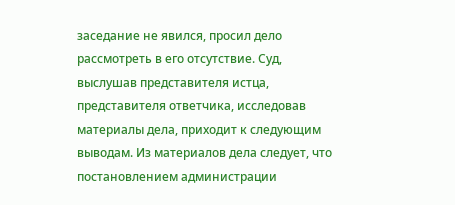заседание не явился, просил дело рассмотреть в его отсутствие. Суд, выслушав представителя истца, представителя ответчика, исследовав материалы дела, приходит к следующим выводам. Из материалов дела следует, что постановлением администрации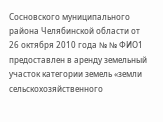Сосновского муниципального района Челябинской области от 26 октября 2010 года № № ФИО1 предоставлен в аренду земельный участок категории земель «земли сельскохозяйственного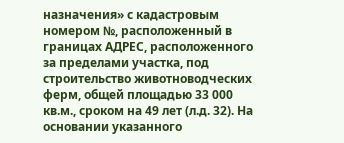назначения» с кадастровым номером №, расположенный в границах АДРЕС, расположенного за пределами участка, под строительство животноводческих ферм, общей площадью 33 000 кв.м., сроком на 49 лет (л.д. 32). На основании указанного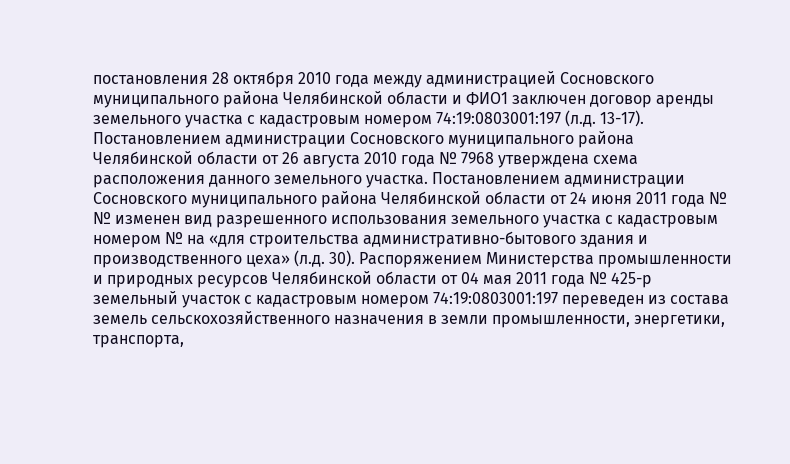постановления 28 октября 2010 года между администрацией Сосновского муниципального района Челябинской области и ФИО1 заключен договор аренды земельного участка с кадастровым номером 74:19:0803001:197 (л.д. 13-17). Постановлением администрации Сосновского муниципального района Челябинской области от 26 августа 2010 года № 7968 утверждена схема расположения данного земельного участка. Постановлением администрации Сосновского муниципального района Челябинской области от 24 июня 2011 года № № изменен вид разрешенного использования земельного участка с кадастровым номером № на «для строительства административно-бытового здания и производственного цеха» (л.д. 30). Распоряжением Министерства промышленности и природных ресурсов Челябинской области от 04 мая 2011 года № 425-р земельный участок с кадастровым номером 74:19:0803001:197 переведен из состава земель сельскохозяйственного назначения в земли промышленности, энергетики, транспорта,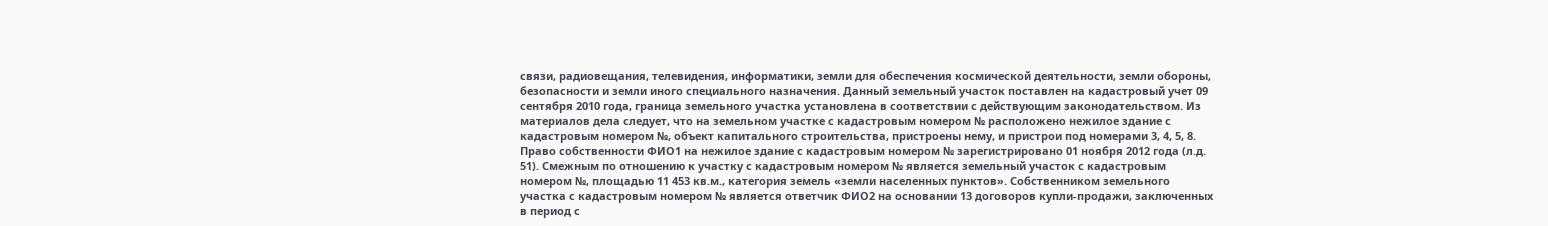связи, радиовещания, телевидения, информатики, земли для обеспечения космической деятельности, земли обороны, безопасности и земли иного специального назначения. Данный земельный участок поставлен на кадастровый учет 09 сентября 2010 года, граница земельного участка установлена в соответствии с действующим законодательством. Из материалов дела следует, что на земельном участке с кадастровым номером № расположено нежилое здание с кадастровым номером №, объект капитального строительства, пристроены нему, и пристрои под номерами 3, 4, 5, 8. Право собственности ФИО1 на нежилое здание с кадастровым номером № зарегистрировано 01 ноября 2012 года (л.д. 51). Смежным по отношению к участку с кадастровым номером № является земельный участок с кадастровым номером №, площадью 11 453 кв.м., категория земель «земли населенных пунктов». Собственником земельного участка с кадастровым номером № является ответчик ФИО2 на основании 13 договоров купли-продажи, заключенных в период с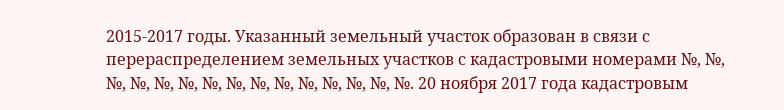2015-2017 годы. Указанный земельный участок образован в связи с перераспределением земельных участков с кадастровыми номерами №, №, №, №, №, №, №, №, №, №, №, №, №, №, №. 20 ноября 2017 года кадастровым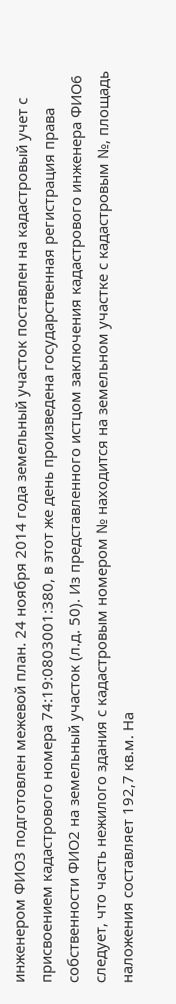инженером ФИО3 подготовлен межевой план. 24 ноября 2014 года земельный участок поставлен на кадастровый учет с присвоением кадастрового номера 74:19:0803001:380, в этот же день произведена государственная регистрация права собственности ФИО2 на земельный участок (л.д. 50). Из представленного истцом заключения кадастрового инженера ФИО6 следует, что часть нежилого здания с кадастровым номером № находится на земельном участке с кадастровым №, площадь наложения составляет 192,7 кв.м. На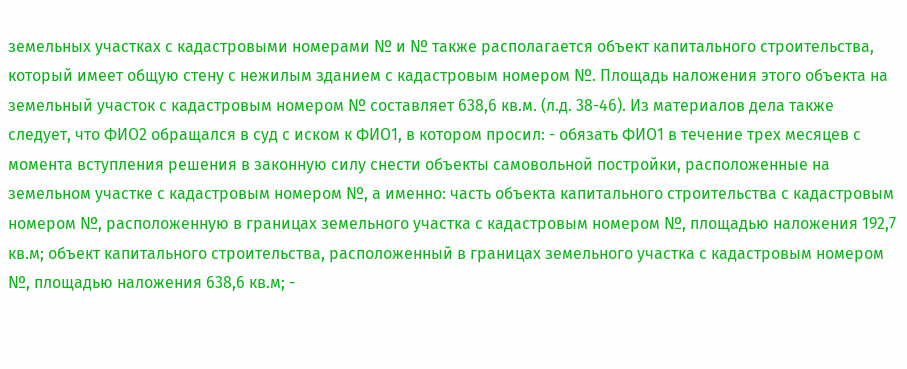земельных участках с кадастровыми номерами № и № также располагается объект капитального строительства, который имеет общую стену с нежилым зданием с кадастровым номером №. Площадь наложения этого объекта на земельный участок с кадастровым номером № составляет 638,6 кв.м. (л.д. 38-46). Из материалов дела также следует, что ФИО2 обращался в суд с иском к ФИО1, в котором просил: - обязать ФИО1 в течение трех месяцев с момента вступления решения в законную силу снести объекты самовольной постройки, расположенные на земельном участке с кадастровым номером №, а именно: часть объекта капитального строительства с кадастровым номером №, расположенную в границах земельного участка с кадастровым номером №, площадью наложения 192,7 кв.м; объект капитального строительства, расположенный в границах земельного участка с кадастровым номером №, площадью наложения 638,6 кв.м; -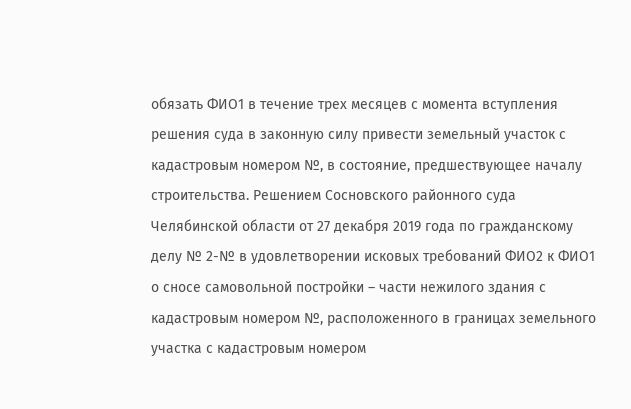обязать ФИО1 в течение трех месяцев с момента вступления решения суда в законную силу привести земельный участок с кадастровым номером №, в состояние, предшествующее началу строительства. Решением Сосновского районного суда Челябинской области от 27 декабря 2019 года по гражданскому делу № 2-№ в удовлетворении исковых требований ФИО2 к ФИО1 о сносе самовольной постройки – части нежилого здания с кадастровым номером №, расположенного в границах земельного участка с кадастровым номером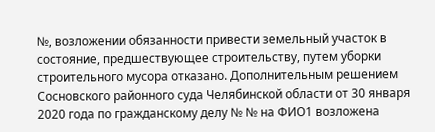№, возложении обязанности привести земельный участок в состояние, предшествующее строительству, путем уборки строительного мусора отказано. Дополнительным решением Сосновского районного суда Челябинской области от 30 января 2020 года по гражданскому делу № № на ФИО1 возложена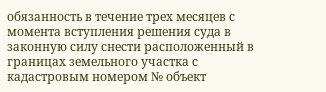обязанность в течение трех месяцев с момента вступления решения суда в законную силу снести расположенный в границах земельного участка с кадастровым номером № объект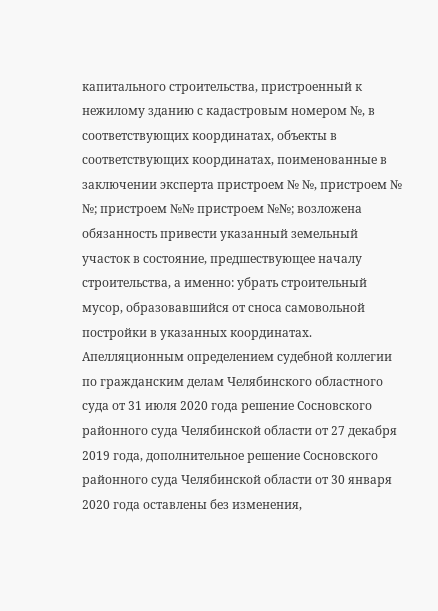капитального строительства, пристроенный к нежилому зданию с кадастровым номером №, в соответствующих координатах, объекты в соответствующих координатах, поименованные в заключении эксперта пристроем № №, пристроем № №; пристроем №№ пристроем №№; возложена обязанность привести указанный земельный участок в состояние, предшествующее началу строительства, а именно: убрать строительный мусор, образовавшийся от сноса самовольной постройки в указанных координатах. Апелляционным определением судебной коллегии по гражданским делам Челябинского областного суда от 31 июля 2020 года решение Сосновского районного суда Челябинской области от 27 декабря 2019 года, дополнительное решение Сосновского районного суда Челябинской области от 30 января 2020 года оставлены без изменения,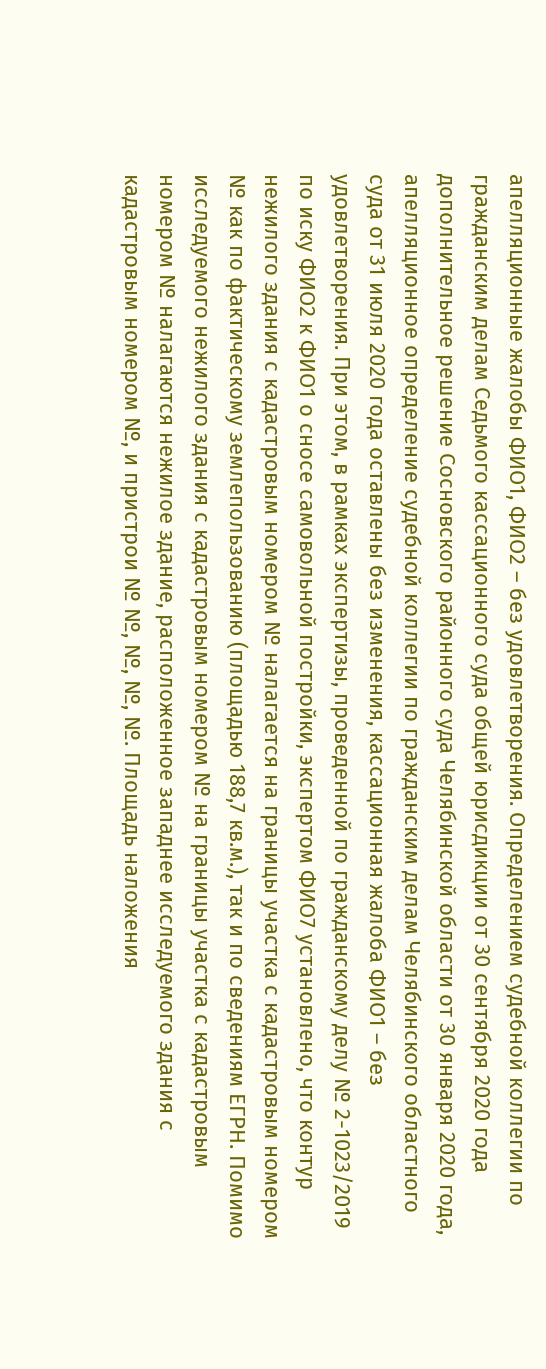апелляционные жалобы ФИО1, ФИО2 – без удовлетворения. Определением судебной коллегии по гражданским делам Седьмого кассационного суда общей юрисдикции от 30 сентября 2020 года дополнительное решение Сосновского районного суда Челябинской области от 30 января 2020 года, апелляционное определение судебной коллегии по гражданским делам Челябинского областного суда от 31 июля 2020 года оставлены без изменения, кассационная жалоба ФИО1 – без удовлетворения. При этом, в рамках экспертизы, проведенной по гражданскому делу № 2-1023/2019 по иску ФИО2 к ФИО1 о сносе самовольной постройки, экспертом ФИО7 установлено, что контур нежилого здания с кадастровым номером № налагается на границы участка с кадастровым номером № как по фактическому землепользованию (площадью 188,7 кв.м.), так и по сведениям ЕГРН. Помимо исследуемого нежилого здания с кадастровым номером № на границы участка с кадастровым номером № налагаются нежилое здание, расположенное западнее исследуемого здания с кадастровым номером №, и пристрои № №, №, №, №. Площадь наложения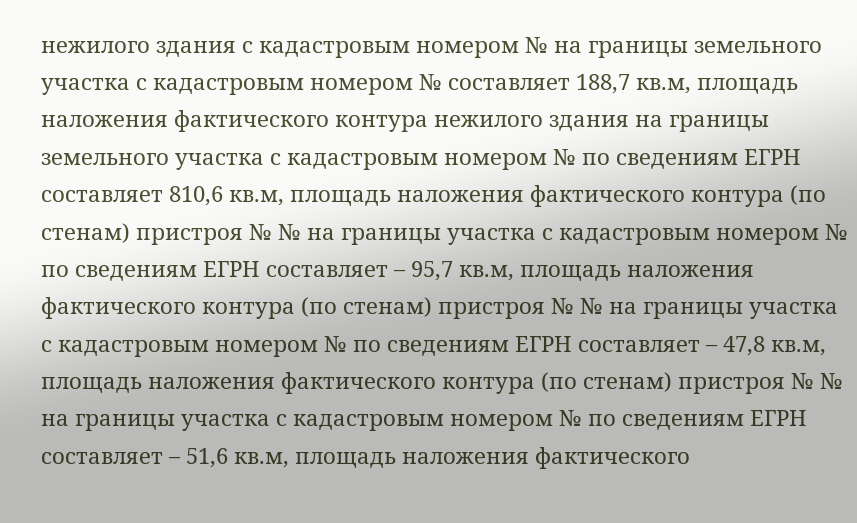нежилого здания с кадастровым номером № на границы земельного участка с кадастровым номером № составляет 188,7 кв.м, площадь наложения фактического контура нежилого здания на границы земельного участка с кадастровым номером № по сведениям ЕГРН составляет 810,6 кв.м, площадь наложения фактического контура (по стенам) пристроя № № на границы участка с кадастровым номером № по сведениям ЕГРН составляет – 95,7 кв.м, площадь наложения фактического контура (по стенам) пристроя № № на границы участка с кадастровым номером № по сведениям ЕГРН составляет – 47,8 кв.м, площадь наложения фактического контура (по стенам) пристроя № № на границы участка с кадастровым номером № по сведениям ЕГРН составляет – 51,6 кв.м, площадь наложения фактического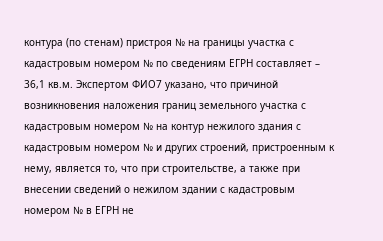контура (по стенам) пристроя № на границы участка с кадастровым номером № по сведениям ЕГРН составляет – 36,1 кв.м. Экспертом ФИО7 указано, что причиной возникновения наложения границ земельного участка с кадастровым номером № на контур нежилого здания с кадастровым номером № и других строений, пристроенным к нему, является то, что при строительстве, а также при внесении сведений о нежилом здании с кадастровым номером № в ЕГРН не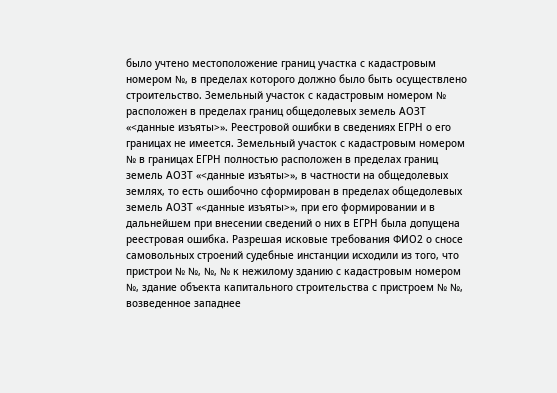было учтено местоположение границ участка с кадастровым номером №, в пределах которого должно было быть осуществлено строительство. Земельный участок с кадастровым номером № расположен в пределах границ общедолевых земель АОЗТ «<данные изъяты>». Реестровой ошибки в сведениях ЕГРН о его границах не имеется. Земельный участок с кадастровым номером № в границах ЕГРН полностью расположен в пределах границ земель АОЗТ «<данные изъяты>», в частности на общедолевых землях, то есть ошибочно сформирован в пределах общедолевых земель АОЗТ «<данные изъяты>», при его формировании и в дальнейшем при внесении сведений о них в ЕГРН была допущена реестровая ошибка. Разрешая исковые требования ФИО2 о сносе самовольных строений судебные инстанции исходили из того, что пристрои № №, №, № к нежилому зданию с кадастровым номером №, здание объекта капитального строительства с пристроем № №, возведенное западнее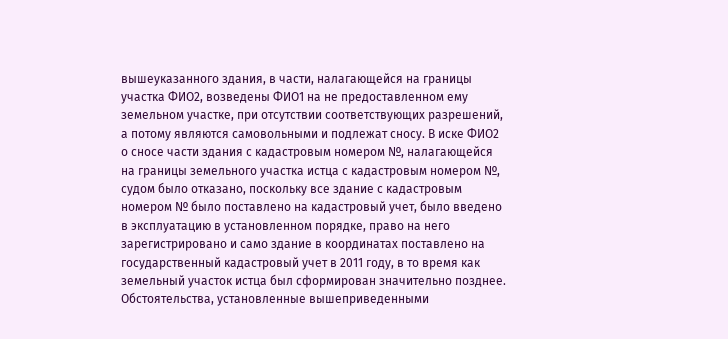вышеуказанного здания, в части, налагающейся на границы участка ФИО2, возведены ФИО1 на не предоставленном ему земельном участке, при отсутствии соответствующих разрешений, а потому являются самовольными и подлежат сносу. В иске ФИО2 о сносе части здания с кадастровым номером №, налагающейся на границы земельного участка истца с кадастровым номером №, судом было отказано, поскольку все здание с кадастровым номером № было поставлено на кадастровый учет, было введено в эксплуатацию в установленном порядке, право на него зарегистрировано и само здание в координатах поставлено на государственный кадастровый учет в 2011 году, в то время как земельный участок истца был сформирован значительно позднее. Обстоятельства, установленные вышеприведенными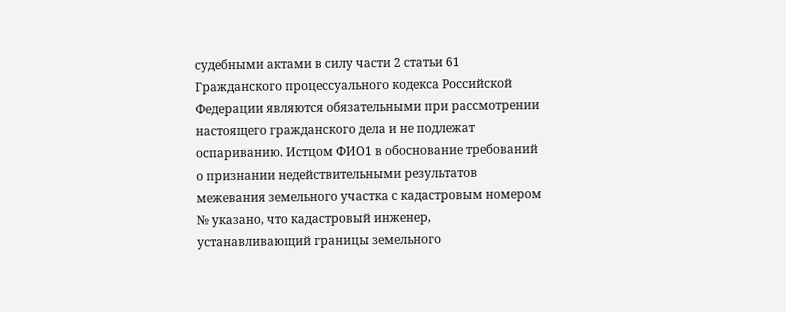судебными актами в силу части 2 статьи 61 Гражданского процессуального кодекса Российской Федерации являются обязательными при рассмотрении настоящего гражданского дела и не подлежат оспариванию. Истцом ФИО1 в обоснование требований о признании недействительными результатов межевания земельного участка с кадастровым номером № указано, что кадастровый инженер, устанавливающий границы земельного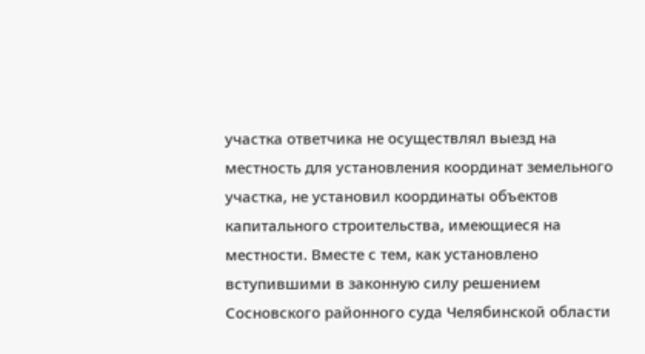участка ответчика не осуществлял выезд на местность для установления координат земельного участка, не установил координаты объектов капитального строительства, имеющиеся на местности. Вместе с тем, как установлено вступившими в законную силу решением Сосновского районного суда Челябинской области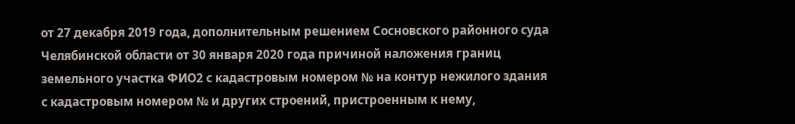от 27 декабря 2019 года, дополнительным решением Сосновского районного суда Челябинской области от 30 января 2020 года причиной наложения границ земельного участка ФИО2 с кадастровым номером № на контур нежилого здания с кадастровым номером № и других строений, пристроенным к нему,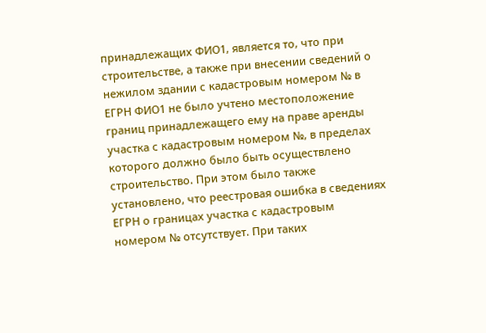принадлежащих ФИО1, является то, что при строительстве, а также при внесении сведений о нежилом здании с кадастровым номером № в ЕГРН ФИО1 не было учтено местоположение границ принадлежащего ему на праве аренды участка с кадастровым номером №, в пределах которого должно было быть осуществлено строительство. При этом было также установлено, что реестровая ошибка в сведениях ЕГРН о границах участка с кадастровым номером № отсутствует. При таких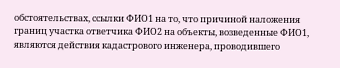обстоятельствах, ссылки ФИО1 на то, что причиной наложения границ участка ответчика ФИО2 на объекты, возведенные ФИО1, являются действия кадастрового инженера, проводившего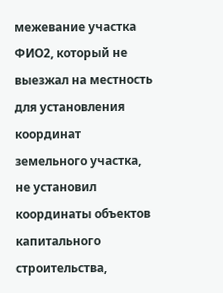межевание участка ФИО2, который не выезжал на местность для установления координат земельного участка, не установил координаты объектов капитального строительства,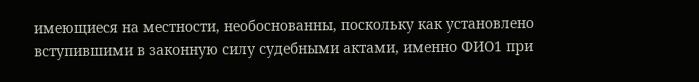имеющиеся на местности, необоснованны, поскольку как установлено вступившими в законную силу судебными актами, именно ФИО1 при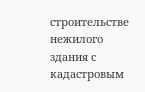строительстве нежилого здания с кадастровым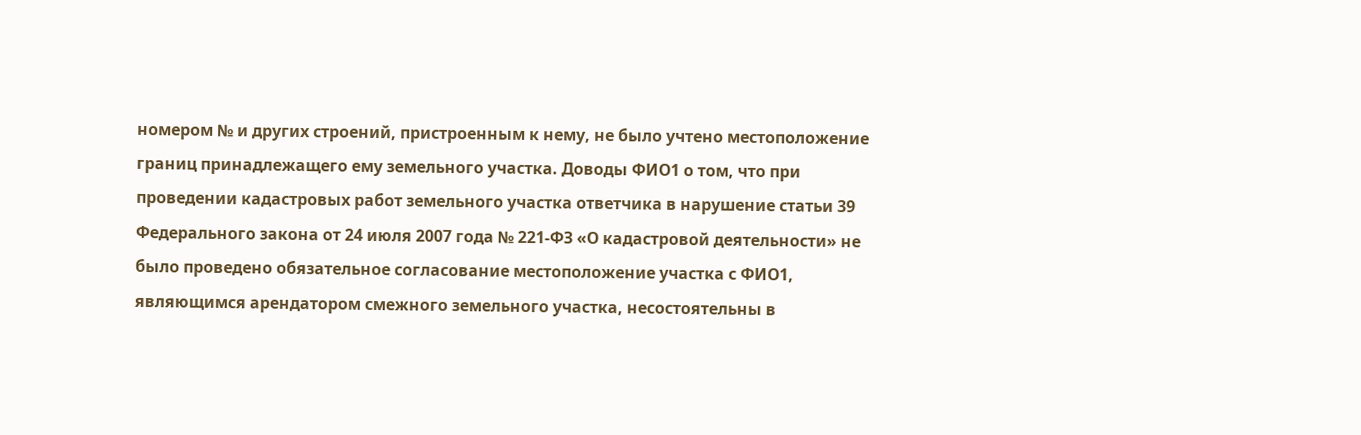номером № и других строений, пристроенным к нему, не было учтено местоположение границ принадлежащего ему земельного участка. Доводы ФИО1 о том, что при проведении кадастровых работ земельного участка ответчика в нарушение статьи 39 Федерального закона от 24 июля 2007 года № 221-ФЗ «О кадастровой деятельности» не было проведено обязательное согласование местоположение участка с ФИО1, являющимся арендатором смежного земельного участка, несостоятельны в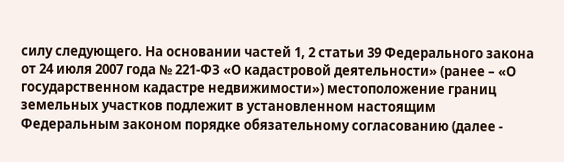силу следующего. На основании частей 1, 2 статьи 39 Федерального закона от 24 июля 2007 года № 221-ФЗ «О кадастровой деятельности» (ранее – «О государственном кадастре недвижимости») местоположение границ земельных участков подлежит в установленном настоящим Федеральным законом порядке обязательному согласованию (далее -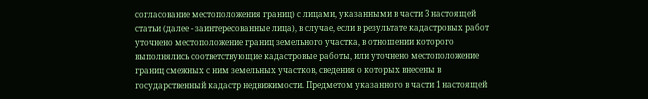согласование местоположения границ) с лицами, указанными в части 3 настоящей статьи (далее - заинтересованные лица), в случае, если в результате кадастровых работ уточнено местоположение границ земельного участка, в отношении которого выполнялись соответствующие кадастровые работы, или уточнено местоположение границ смежных с ним земельных участков, сведения о которых внесены в государственный кадастр недвижимости. Предметом указанного в части 1 настоящей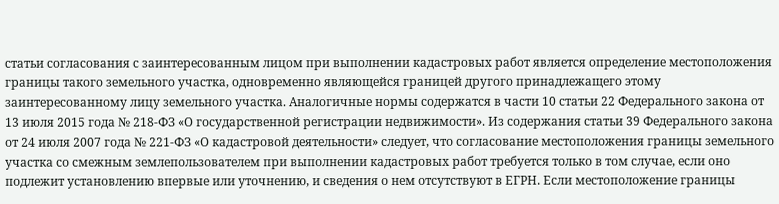статьи согласования с заинтересованным лицом при выполнении кадастровых работ является определение местоположения границы такого земельного участка, одновременно являющейся границей другого принадлежащего этому заинтересованному лицу земельного участка. Аналогичные нормы содержатся в части 10 статьи 22 Федерального закона от 13 июля 2015 года № 218-ФЗ «О государственной регистрации недвижимости». Из содержания статьи 39 Федерального закона от 24 июля 2007 года № 221-ФЗ «О кадастровой деятельности» следует, что согласование местоположения границы земельного участка со смежным землепользователем при выполнении кадастровых работ требуется только в том случае, если оно подлежит установлению впервые или уточнению, и сведения о нем отсутствуют в ЕГРН. Если местоположение границы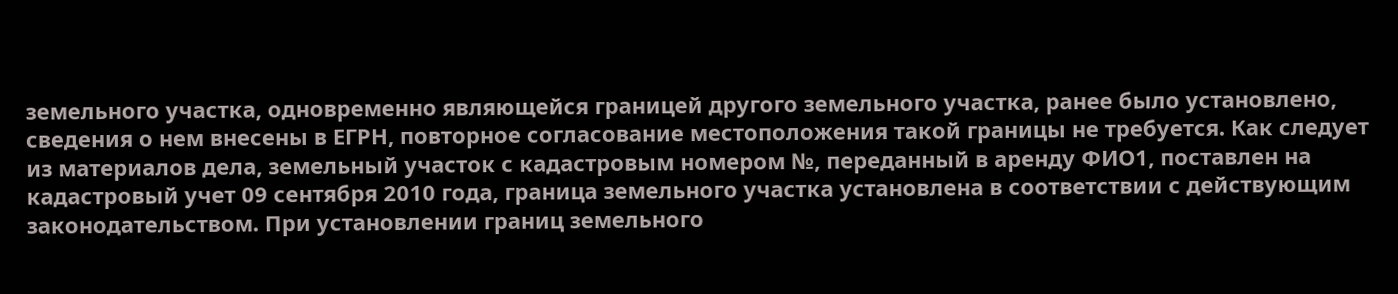земельного участка, одновременно являющейся границей другого земельного участка, ранее было установлено, сведения о нем внесены в ЕГРН, повторное согласование местоположения такой границы не требуется. Как следует из материалов дела, земельный участок с кадастровым номером №, переданный в аренду ФИО1, поставлен на кадастровый учет 09 сентября 2010 года, граница земельного участка установлена в соответствии с действующим законодательством. При установлении границ земельного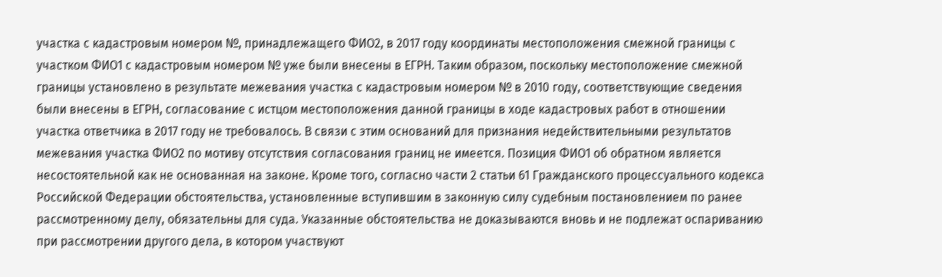участка с кадастровым номером №, принадлежащего ФИО2, в 2017 году координаты местоположения смежной границы с участком ФИО1 с кадастровым номером № уже были внесены в ЕГРН. Таким образом, поскольку местоположение смежной границы установлено в результате межевания участка с кадастровым номером № в 2010 году, соответствующие сведения были внесены в ЕГРН, согласование с истцом местоположения данной границы в ходе кадастровых работ в отношении участка ответчика в 2017 году не требовалось. В связи с этим оснований для признания недействительными результатов межевания участка ФИО2 по мотиву отсутствия согласования границ не имеется. Позиция ФИО1 об обратном является несостоятельной как не основанная на законе. Кроме того, согласно части 2 статьи 61 Гражданского процессуального кодекса Российской Федерации обстоятельства, установленные вступившим в законную силу судебным постановлением по ранее рассмотренному делу, обязательны для суда. Указанные обстоятельства не доказываются вновь и не подлежат оспариванию при рассмотрении другого дела, в котором участвуют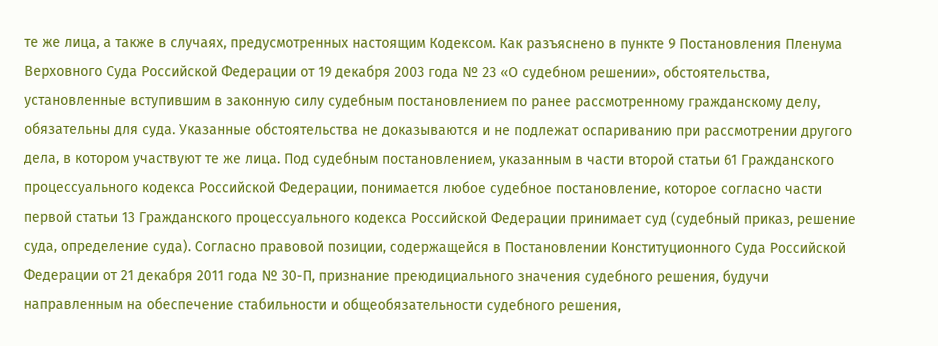те же лица, а также в случаях, предусмотренных настоящим Кодексом. Как разъяснено в пункте 9 Постановления Пленума Верховного Суда Российской Федерации от 19 декабря 2003 года № 23 «О судебном решении», обстоятельства, установленные вступившим в законную силу судебным постановлением по ранее рассмотренному гражданскому делу, обязательны для суда. Указанные обстоятельства не доказываются и не подлежат оспариванию при рассмотрении другого дела, в котором участвуют те же лица. Под судебным постановлением, указанным в части второй статьи 61 Гражданского процессуального кодекса Российской Федерации, понимается любое судебное постановление, которое согласно части первой статьи 13 Гражданского процессуального кодекса Российской Федерации принимает суд (судебный приказ, решение суда, определение суда). Согласно правовой позиции, содержащейся в Постановлении Конституционного Суда Российской Федерации от 21 декабря 2011 года № 30-П, признание преюдициального значения судебного решения, будучи направленным на обеспечение стабильности и общеобязательности судебного решения,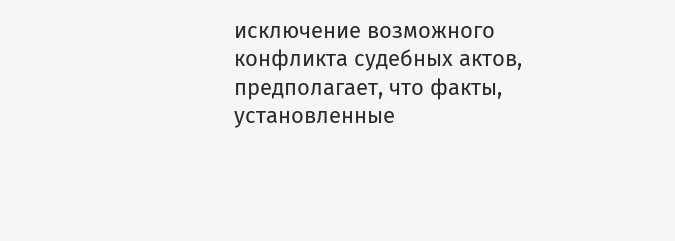исключение возможного конфликта судебных актов, предполагает, что факты, установленные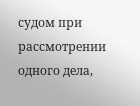судом при рассмотрении одного дела,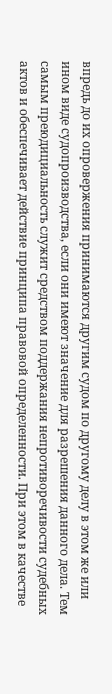впредь до их опровержения принимаются другим судом по другому делу в этом же или ином виде судопроизводства, если они имеют значение для разрешения данного дела. Тем самым преюдициальность служит средством поддержания непротиворечивости судебных актов и обеспечивает действие принципа правовой определенности. При этом в качестве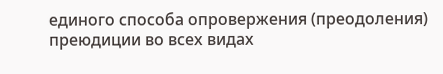единого способа опровержения (преодоления) преюдиции во всех видах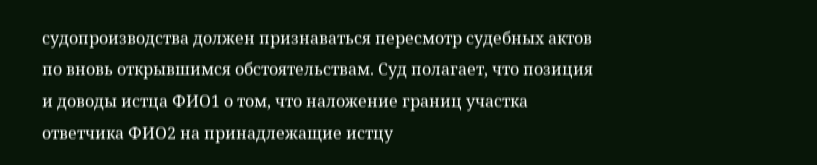судопроизводства должен признаваться пересмотр судебных актов по вновь открывшимся обстоятельствам. Суд полагает, что позиция и доводы истца ФИО1 о том, что наложение границ участка ответчика ФИО2 на принадлежащие истцу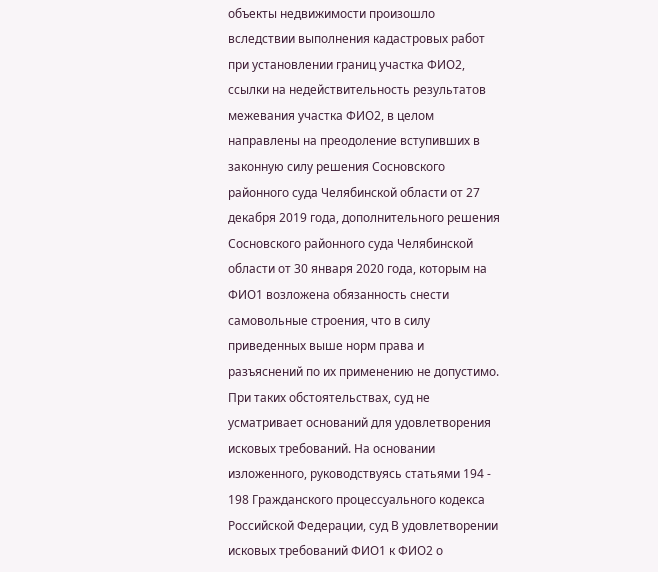объекты недвижимости произошло вследствии выполнения кадастровых работ при установлении границ участка ФИО2, ссылки на недействительность результатов межевания участка ФИО2, в целом направлены на преодоление вступивших в законную силу решения Сосновского районного суда Челябинской области от 27 декабря 2019 года, дополнительного решения Сосновского районного суда Челябинской области от 30 января 2020 года, которым на ФИО1 возложена обязанность снести самовольные строения, что в силу приведенных выше норм права и разъяснений по их применению не допустимо. При таких обстоятельствах, суд не усматривает оснований для удовлетворения исковых требований. На основании изложенного, руководствуясь статьями 194 - 198 Гражданского процессуального кодекса Российской Федерации, суд В удовлетворении исковых требований ФИО1 к ФИО2 о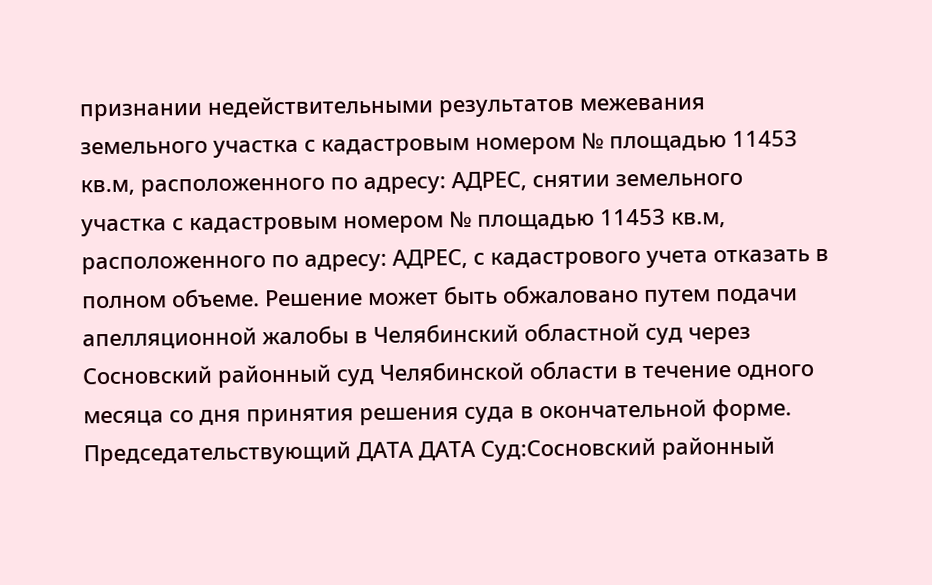признании недействительными результатов межевания земельного участка с кадастровым номером № площадью 11453 кв.м, расположенного по адресу: АДРЕС, снятии земельного участка с кадастровым номером № площадью 11453 кв.м, расположенного по адресу: АДРЕС, с кадастрового учета отказать в полном объеме. Решение может быть обжаловано путем подачи апелляционной жалобы в Челябинский областной суд через Сосновский районный суд Челябинской области в течение одного месяца со дня принятия решения суда в окончательной форме. Председательствующий ДАТА ДАТА Суд:Сосновский районный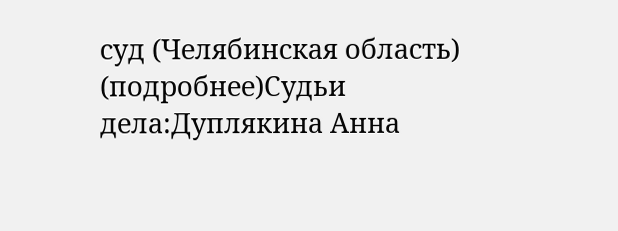суд (Челябинская область) (подробнее)Судьи дела:Дуплякина Анна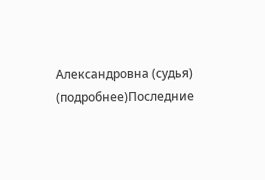Александровна (судья) (подробнее)Последние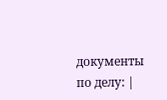документы по делу: |